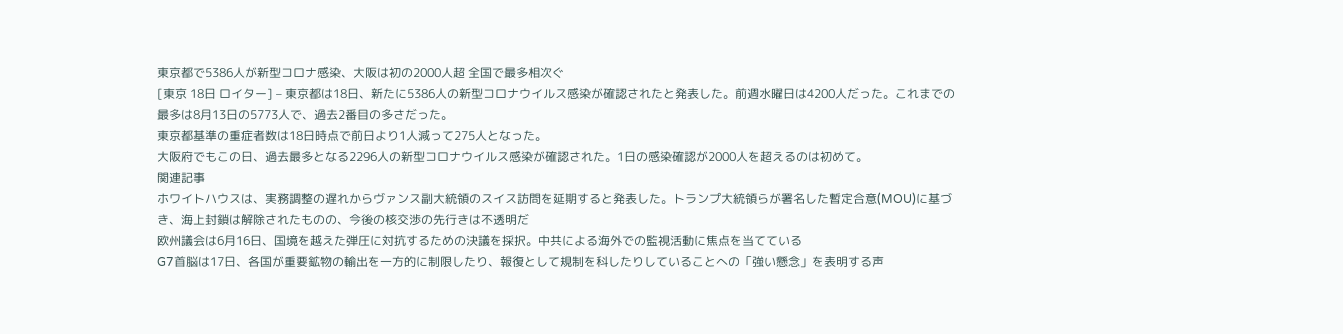東京都で5386人が新型コロナ感染、大阪は初の2000人超 全国で最多相次ぐ
[東京 18日 ロイター] – 東京都は18日、新たに5386人の新型コロナウイルス感染が確認されたと発表した。前週水曜日は4200人だった。これまでの最多は8月13日の5773人で、過去2番目の多さだった。
東京都基準の重症者数は18日時点で前日より1人減って275人となった。
大阪府でもこの日、過去最多となる2296人の新型コロナウイルス感染が確認された。1日の感染確認が2000人を超えるのは初めて。
関連記事
ホワイトハウスは、実務調整の遅れからヴァンス副大統領のスイス訪問を延期すると発表した。トランプ大統領らが署名した暫定合意(MOU)に基づき、海上封鎖は解除されたものの、今後の核交渉の先行きは不透明だ
欧州議会は6月16日、国境を越えた弾圧に対抗するための決議を採択。中共による海外での監視活動に焦点を当てている
G7首脳は17日、各国が重要鉱物の輸出を一方的に制限したり、報復として規制を科したりしていることへの「強い懸念」を表明する声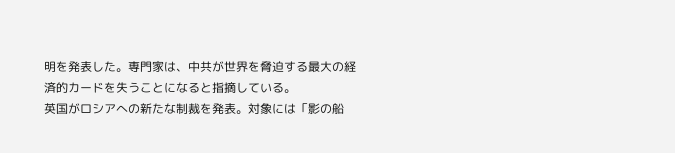明を発表した。専門家は、中共が世界を脅迫する最大の経済的カードを失うことになると指摘している。
英国がロシアへの新たな制裁を発表。対象には「影の船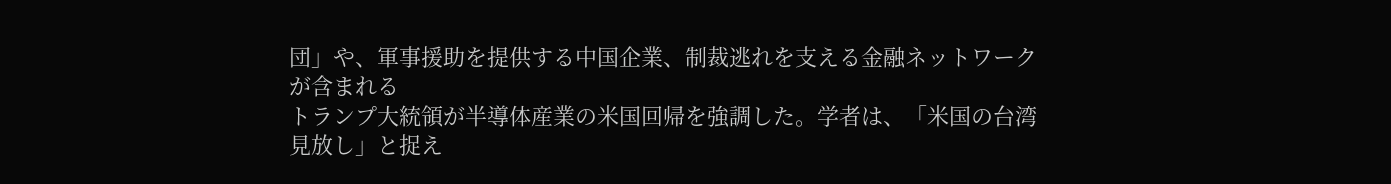団」や、軍事援助を提供する中国企業、制裁逃れを支える金融ネットワークが含まれる
トランプ大統領が半導体産業の米国回帰を強調した。学者は、「米国の台湾見放し」と捉え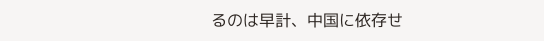るのは早計、中国に依存せ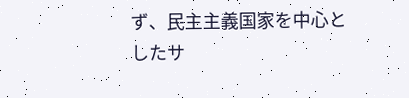ず、民主主義国家を中心としたサ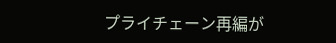プライチェーン再編が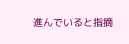進んでいると指摘